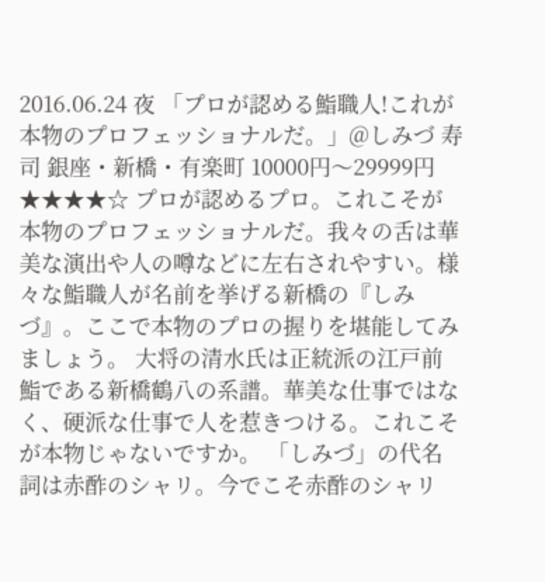2016.06.24 夜 「プロが認める鮨職人!これが本物のプロフェッショナルだ。」@しみづ 寿司 銀座・新橋・有楽町 10000円〜29999円 ★★★★☆ プロが認めるプロ。これこそが本物のプロフェッショナルだ。我々の舌は華美な演出や人の噂などに左右されやすい。様々な鮨職人が名前を挙げる新橋の『しみづ』。ここで本物のプロの握りを堪能してみましょう。 大将の清水氏は正統派の江戸前鮨である新橋鶴八の系譜。華美な仕事ではなく、硬派な仕事で人を惹きつける。これこそが本物じゃないですか。 「しみづ」の代名詞は赤酢のシャリ。今でこそ赤酢のシャリ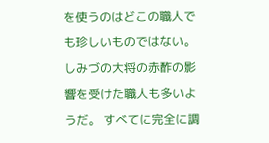を使うのはどこの職人でも珍しいものではない。しみづの大将の赤酢の影響を受けた職人も多いようだ。 すべてに完全に調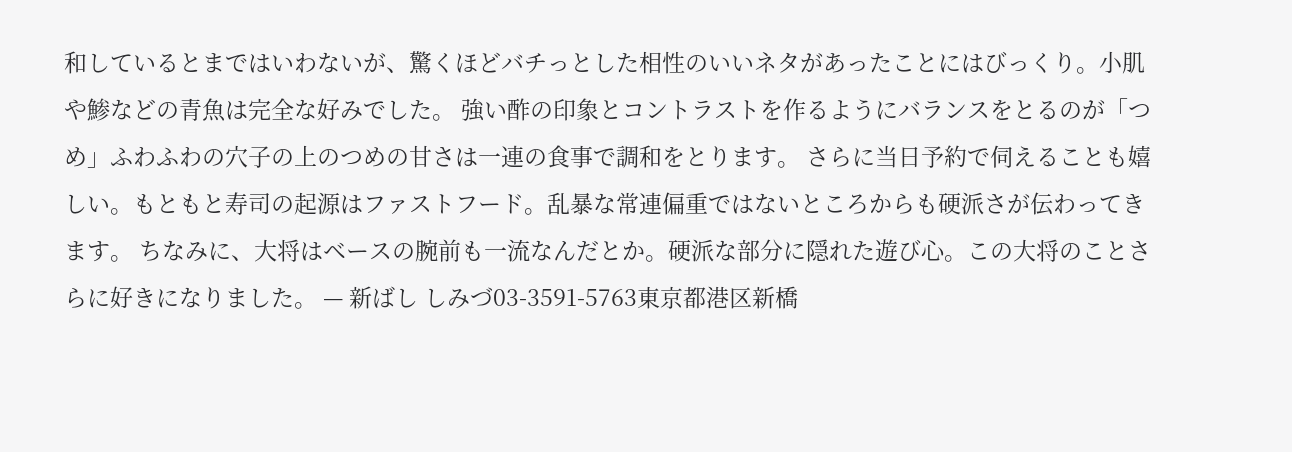和しているとまではいわないが、驚くほどバチっとした相性のいいネタがあったことにはびっくり。小肌や鯵などの青魚は完全な好みでした。 強い酢の印象とコントラストを作るようにバランスをとるのが「つめ」ふわふわの穴子の上のつめの甘さは一連の食事で調和をとります。 さらに当日予約で伺えることも嬉しい。もともと寿司の起源はファストフード。乱暴な常連偏重ではないところからも硬派さが伝わってきます。 ちなみに、大将はベースの腕前も一流なんだとか。硬派な部分に隠れた遊び心。この大将のことさらに好きになりました。 — 新ばし しみづ03-3591-5763東京都港区新橋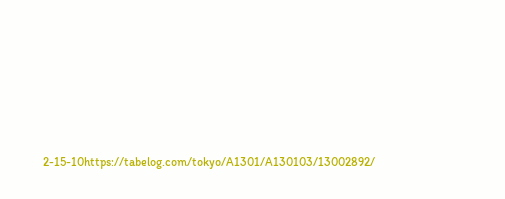2-15-10https://tabelog.com/tokyo/A1301/A130103/13002892/